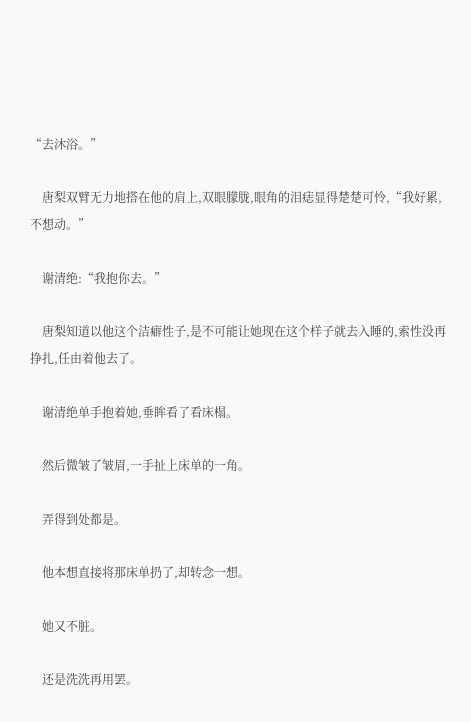“去沐浴。”

    唐梨双臂无力地搭在他的肩上,双眼朦胧,眼角的泪痣显得楚楚可怜,“我好累,不想动。”

    谢清绝:“我抱你去。”

    唐梨知道以他这个洁癖性子,是不可能让她现在这个样子就去入睡的,索性没再挣扎,任由着他去了。

    谢清绝单手抱着她,垂眸看了看床榻。

    然后微皱了皱眉,一手扯上床单的一角。

    弄得到处都是。

    他本想直接将那床单扔了,却转念一想。

    她又不脏。

    还是洗洗再用罢。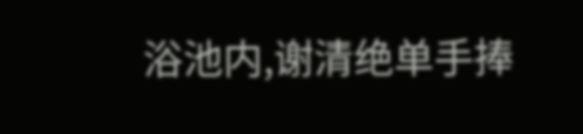浴池内,谢清绝单手捧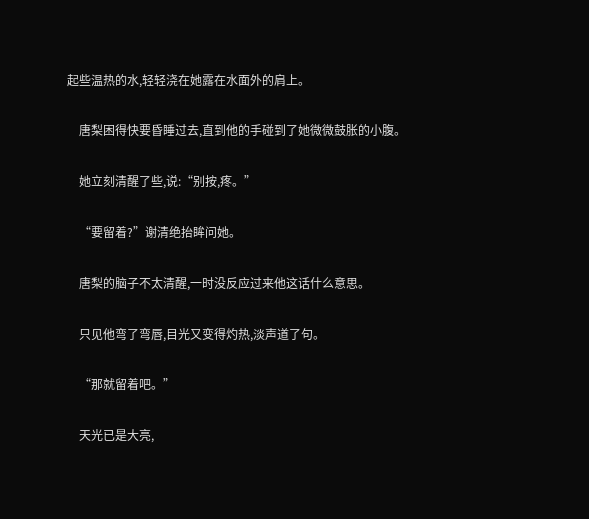起些温热的水,轻轻浇在她露在水面外的肩上。

    唐梨困得快要昏睡过去,直到他的手碰到了她微微鼓胀的小腹。

    她立刻清醒了些,说:“别按,疼。”

    “要留着?”谢清绝抬眸问她。

    唐梨的脑子不太清醒,一时没反应过来他这话什么意思。

    只见他弯了弯唇,目光又变得灼热,淡声道了句。

    “那就留着吧。”

    天光已是大亮,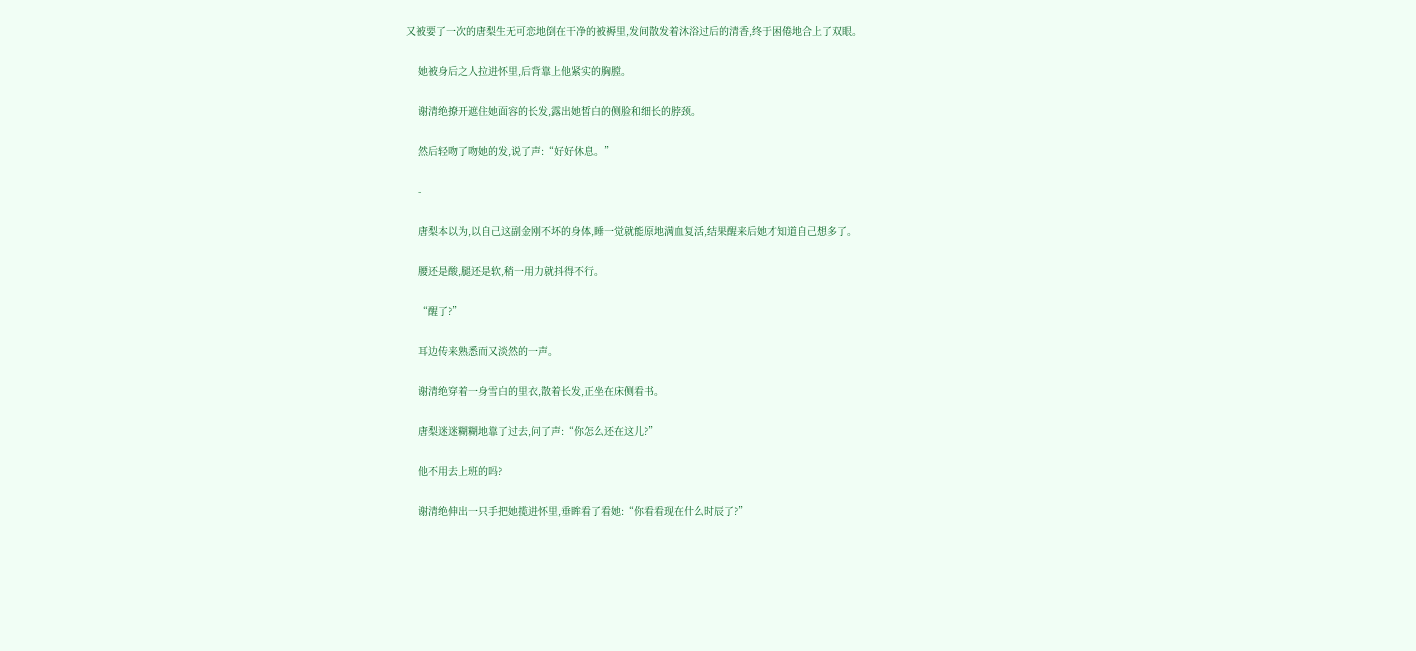又被要了一次的唐梨生无可恋地倒在干净的被褥里,发间散发着沐浴过后的清香,终于困倦地合上了双眼。

    她被身后之人拉进怀里,后背靠上他紧实的胸膛。

    谢清绝撩开遮住她面容的长发,露出她皙白的侧脸和细长的脖颈。

    然后轻吻了吻她的发,说了声:“好好休息。”

    -

    唐梨本以为,以自己这副金刚不坏的身体,睡一觉就能原地满血复活,结果醒来后她才知道自己想多了。

    腰还是酸,腿还是软,稍一用力就抖得不行。

    “醒了?”

    耳边传来熟悉而又淡然的一声。

    谢清绝穿着一身雪白的里衣,散着长发,正坐在床侧看书。

    唐梨迷迷糊糊地靠了过去,问了声:“你怎么还在这儿?”

    他不用去上班的吗?

    谢清绝伸出一只手把她揽进怀里,垂眸看了看她:“你看看现在什么时辰了?”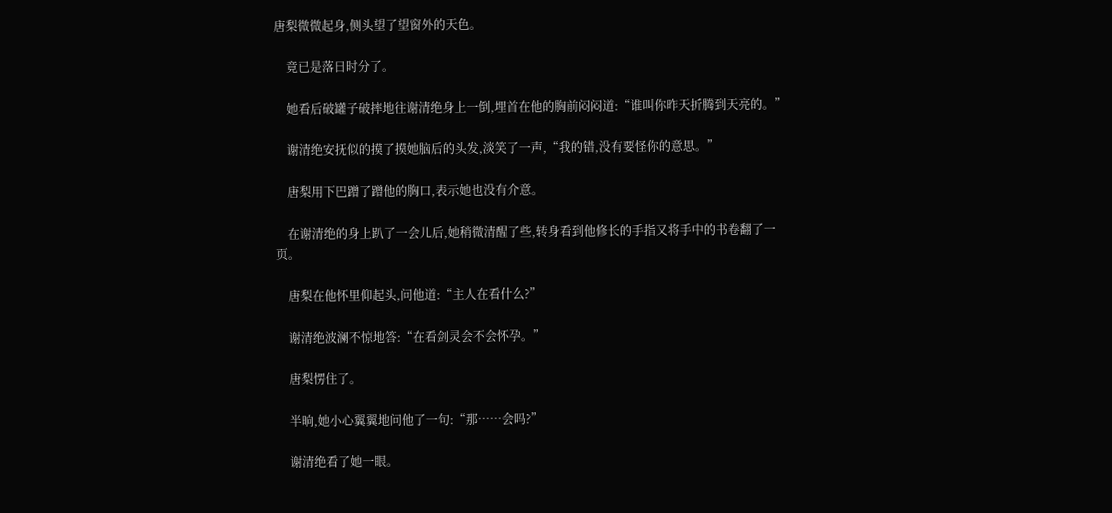唐梨微微起身,侧头望了望窗外的天色。

    竟已是落日时分了。

    她看后破罐子破摔地往谢清绝身上一倒,埋首在他的胸前闷闷道:“谁叫你昨天折腾到天亮的。”

    谢清绝安抚似的摸了摸她脑后的头发,淡笑了一声,“我的错,没有要怪你的意思。”

    唐梨用下巴蹭了蹭他的胸口,表示她也没有介意。

    在谢清绝的身上趴了一会儿后,她稍微清醒了些,转身看到他修长的手指又将手中的书卷翻了一页。

    唐梨在他怀里仰起头,问他道:“主人在看什么?”

    谢清绝波澜不惊地答:“在看剑灵会不会怀孕。”

    唐梨愣住了。

    半晌,她小心翼翼地问他了一句:“那……会吗?”

    谢清绝看了她一眼。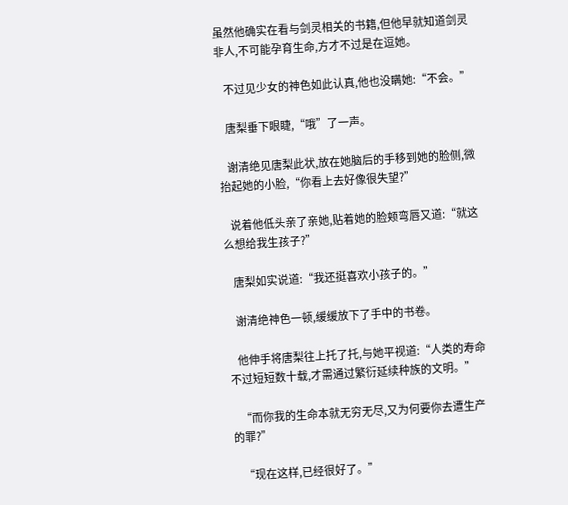虽然他确实在看与剑灵相关的书籍,但他早就知道剑灵非人,不可能孕育生命,方才不过是在逗她。

    不过见少女的神色如此认真,他也没瞒她:“不会。”

    唐梨垂下眼睫,“哦”了一声。

    谢清绝见唐梨此状,放在她脑后的手移到她的脸侧,微抬起她的小脸,“你看上去好像很失望?”

    说着他低头亲了亲她,贴着她的脸颊弯唇又道:“就这么想给我生孩子?”

    唐梨如实说道:“我还挺喜欢小孩子的。”

    谢清绝神色一顿,缓缓放下了手中的书卷。

    他伸手将唐梨往上托了托,与她平视道:“人类的寿命不过短短数十载,才需通过繁衍延续种族的文明。”

    “而你我的生命本就无穷无尽,又为何要你去遭生产的罪?”

    “现在这样,已经很好了。”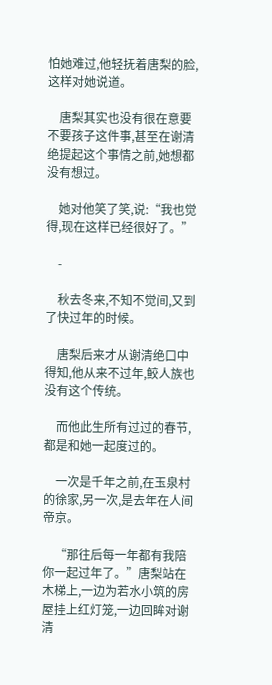怕她难过,他轻抚着唐梨的脸,这样对她说道。

    唐梨其实也没有很在意要不要孩子这件事,甚至在谢清绝提起这个事情之前,她想都没有想过。

    她对他笑了笑,说:“我也觉得,现在这样已经很好了。”

    -

    秋去冬来,不知不觉间,又到了快过年的时候。

    唐梨后来才从谢清绝口中得知,他从来不过年,鲛人族也没有这个传统。

    而他此生所有过过的春节,都是和她一起度过的。

    一次是千年之前,在玉泉村的徐家,另一次,是去年在人间帝京。

    “那往后每一年都有我陪你一起过年了。”唐梨站在木梯上,一边为若水小筑的房屋挂上红灯笼,一边回眸对谢清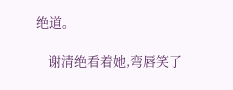绝道。

    谢清绝看着她,弯唇笑了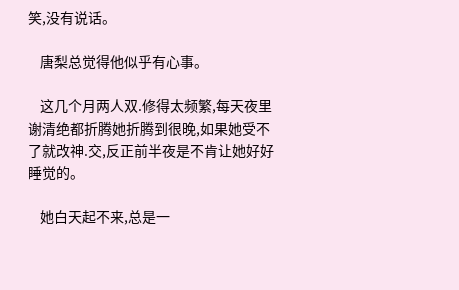笑,没有说话。

    唐梨总觉得他似乎有心事。

    这几个月两人双.修得太频繁,每天夜里谢清绝都折腾她折腾到很晚,如果她受不了就改神.交,反正前半夜是不肯让她好好睡觉的。

    她白天起不来,总是一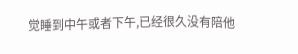觉睡到中午或者下午,已经很久没有陪他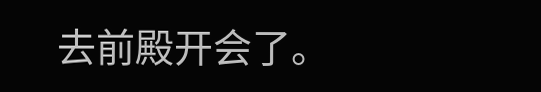去前殿开会了。